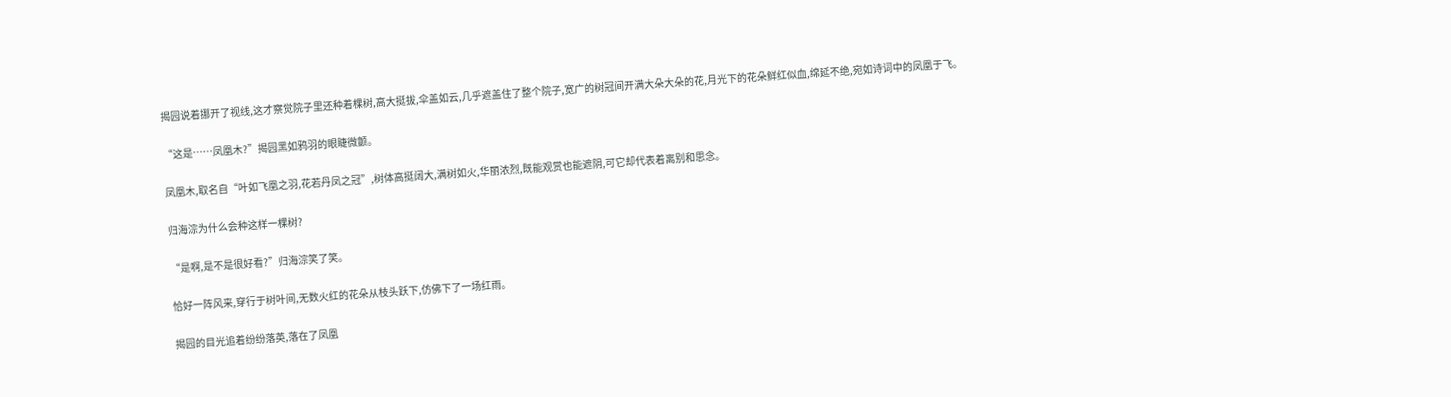揭园说着挪开了视线,这才察觉院子里还种着棵树,高大挺拔,伞盖如云,几乎遮盖住了整个院子,宽广的树冠间开满大朵大朵的花,月光下的花朵鲜红似血,绵延不绝,宛如诗词中的凤凰于飞。

“这是……凤凰木?”揭园黑如鸦羽的眼睫微颤。

凤凰木,取名自“叶如飞凰之羽,花若丹凤之冠”,树体高挺阔大,满树如火,华丽浓烈,既能观赏也能遮阴,可它却代表着离别和思念。

归海淙为什么会种这样一棵树?

“是啊,是不是很好看?”归海淙笑了笑。

恰好一阵风来,穿行于树叶间,无数火红的花朵从枝头跃下,仿佛下了一场红雨。

揭园的目光追着纷纷落英,落在了凤凰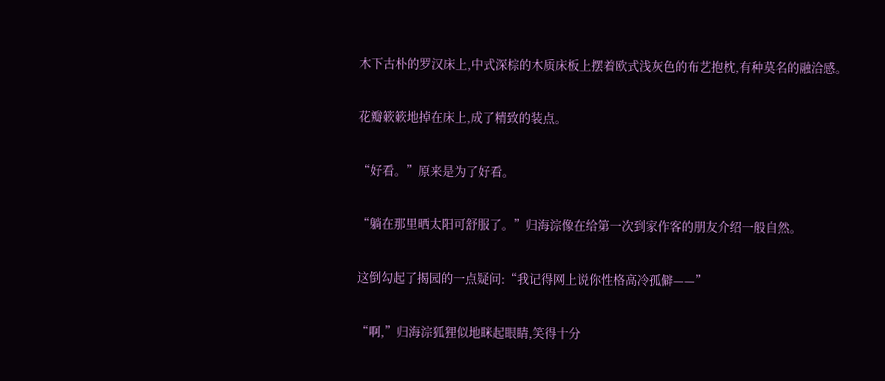木下古朴的罗汉床上,中式深棕的木质床板上摆着欧式浅灰色的布艺抱枕,有种莫名的融洽感。

花瓣簌簌地掉在床上,成了精致的装点。

“好看。”原来是为了好看。

“躺在那里晒太阳可舒服了。”归海淙像在给第一次到家作客的朋友介绍一般自然。

这倒勾起了揭园的一点疑问:“我记得网上说你性格高冷孤僻——”

“啊,”归海淙狐狸似地眯起眼睛,笑得十分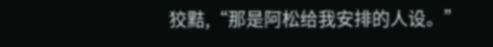狡黠,“那是阿松给我安排的人设。”